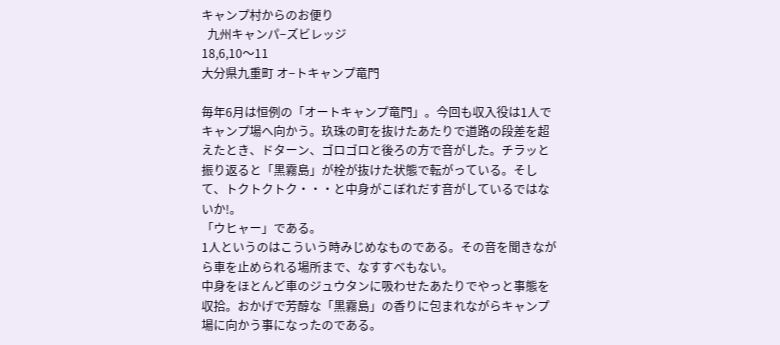キャンプ村からのお便り
  九州キャンパ−ズビレッジ
18,6,10〜11
大分県九重町 オ−トキャンプ竜門

毎年6月は恒例の「オートキャンプ竜門」。今回も収入役は1人でキャンプ場へ向かう。玖珠の町を抜けたあたりで道路の段差を超えたとき、ドターン、ゴロゴロと後ろの方で音がした。チラッと振り返ると「黒霧島」が栓が抜けた状態で転がっている。そして、トクトクトク・・・と中身がこぼれだす音がしているではないか!。
「ウヒャー」である。
1人というのはこういう時みじめなものである。その音を聞きながら車を止められる場所まで、なすすべもない。
中身をほとんど車のジュウタンに吸わせたあたりでやっと事態を収拾。おかげで芳醇な「黒霧島」の香りに包まれながらキャンプ場に向かう事になったのである。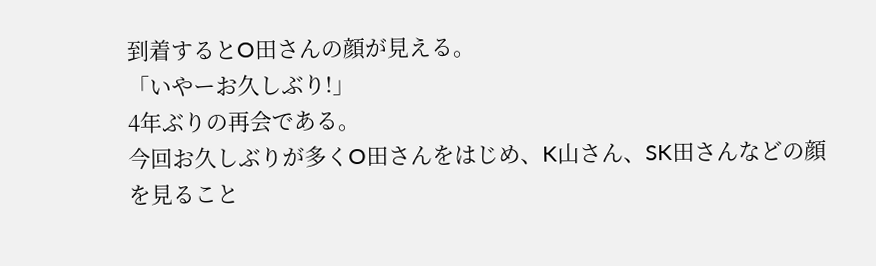到着するとO田さんの顔が見える。
「いやーお久しぶり!」
4年ぶりの再会である。
今回お久しぶりが多くO田さんをはじめ、K山さん、SK田さんなどの顔を見ること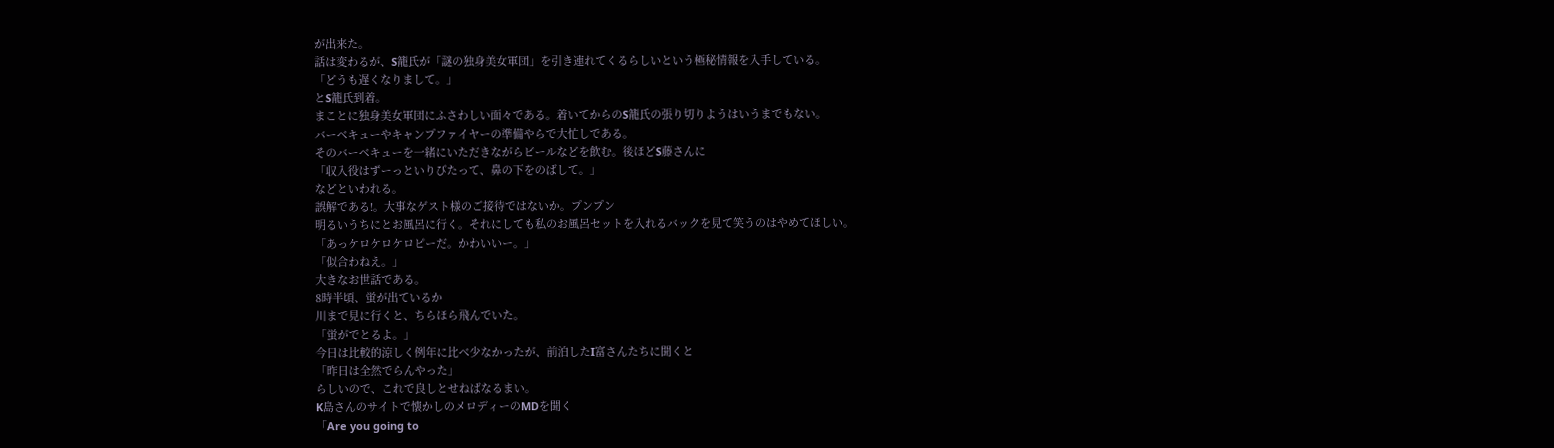が出来た。
話は変わるが、S籠氏が「謎の独身美女軍団」を引き連れてくるらしいという極秘情報を入手している。
「どうも遅くなりまして。」
とS籠氏到着。
まことに独身美女軍団にふさわしい面々である。着いてからのS籠氏の張り切りようはいうまでもない。
バーベキューやキャンプファイヤーの準備やらで大忙しである。
そのバーベキューを一緒にいただきながらビールなどを飲む。後ほどS藤さんに
「収入役はずーっといりびたって、鼻の下をのばして。」
などといわれる。
誤解である!。大事なゲスト様のご接待ではないか。プンプン
明るいうちにとお風呂に行く。それにしても私のお風呂セットを入れるバックを見て笑うのはやめてほしい。
「あっケロケロケロピーだ。かわいいー。」
「似合わねえ。」
大きなお世話である。
8時半頃、蛍が出ているか
川まで見に行くと、ちらほら飛んでいた。
「蛍がでとるよ。」
今日は比較的涼しく例年に比べ少なかったが、前泊したI富さんたちに聞くと
「昨日は全然でらんやった」
らしいので、これで良しとせねばなるまい。
K島さんのサイトで懐かしのメロディーのMDを聞く
「Are you going to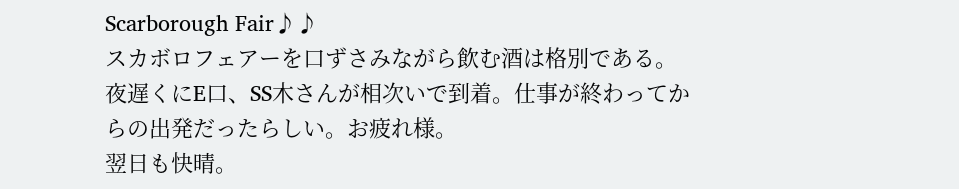Scarborough Fair♪♪
スカボロフェアーを口ずさみながら飲む酒は格別である。
夜遅くにE口、SS木さんが相次いで到着。仕事が終わってか
らの出発だったらしい。お疲れ様。
翌日も快晴。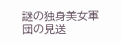謎の独身美女軍団の見送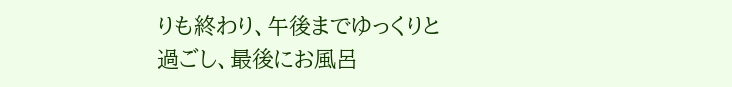りも終わり、午後までゆっくりと過ごし、最後にお風呂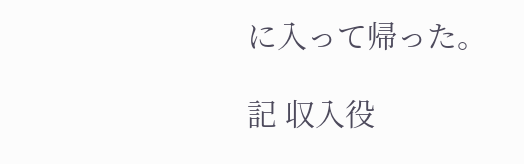に入って帰った。

記 収入役